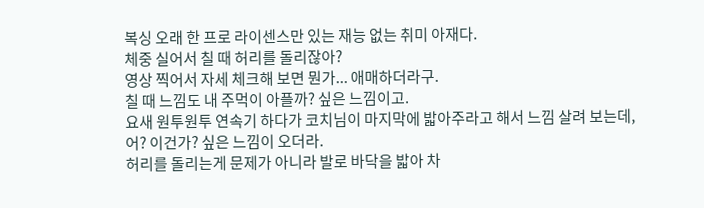복싱 오래 한 프로 라이센스만 있는 재능 없는 취미 아재다.
체중 실어서 칠 때 허리를 돌리잖아?
영상 찍어서 자세 체크해 보면 뭔가... 애매하더라구.
칠 때 느낌도 내 주먹이 아플까? 싶은 느낌이고.
요새 원투원투 연속기 하다가 코치님이 마지막에 밟아주라고 해서 느낌 살려 보는데,
어? 이건가? 싶은 느낌이 오더라.
허리를 돌리는게 문제가 아니라 발로 바닥을 밟아 차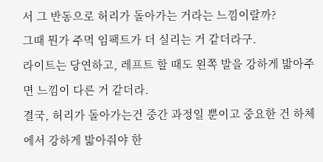서 그 반동으로 허리가 돌아가는 거라는 느낌이랄까?
그때 뭔가 주먹 임팩트가 더 실리는 거 같더라구.
라이트는 당연하고, 레프트 할 때도 왼쪽 발을 강하게 밟아주면 느낌이 다른 거 같더라.
결국, 허리가 돌아가는건 중간 과정일 뿐이고 중요한 건 하체에서 강하게 밟아줘야 한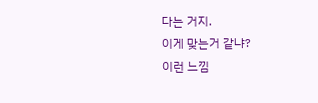다는 거지.
이게 맞는거 같냐?
이런 느낌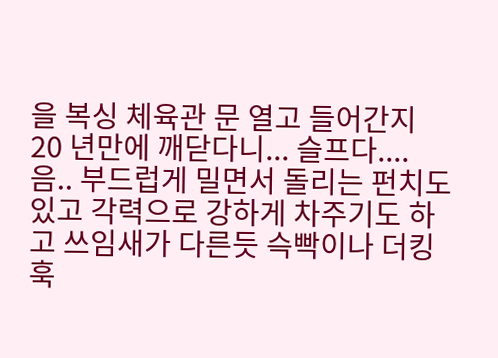을 복싱 체육관 문 열고 들어간지 20 년만에 깨닫다니... 슬프다....
음.. 부드럽게 밀면서 돌리는 펀치도 있고 각력으로 강하게 차주기도 하고 쓰임새가 다른듯 슥빡이나 더킹훅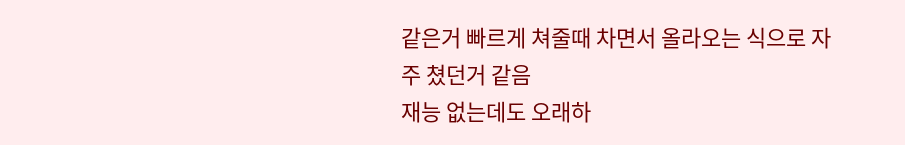같은거 빠르게 쳐줄때 차면서 올라오는 식으로 자주 쳤던거 같음
재능 없는데도 오래하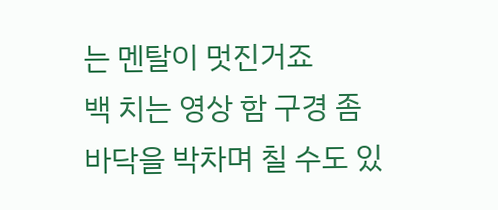는 멘탈이 멋진거죠
백 치는 영상 함 구경 좀
바닥을 박차며 칠 수도 있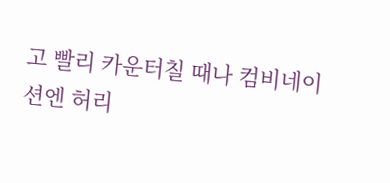고 빨리 카운터칠 때나 컴비네이션엔 허리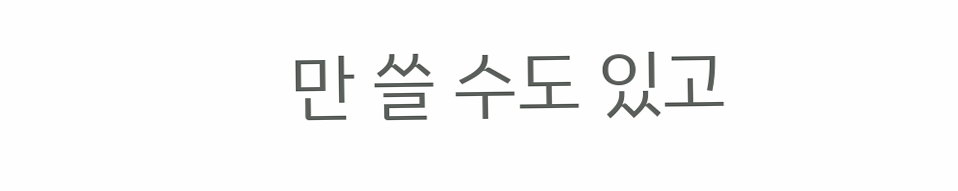만 쓸 수도 있고